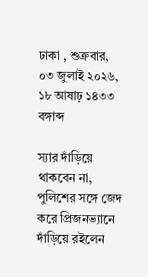ঢাকা , শুক্রবার, ০৩ জুলাই ২০২৬, ১৮ আষাঢ় ১৪৩৩ বঙ্গাব্দ

স্যার দাঁড়িয়ে থাকবেন না, পুলিশের সঙ্গে জেদ করে প্রিজনভ্যানে দাঁড়িয়ে রইলেন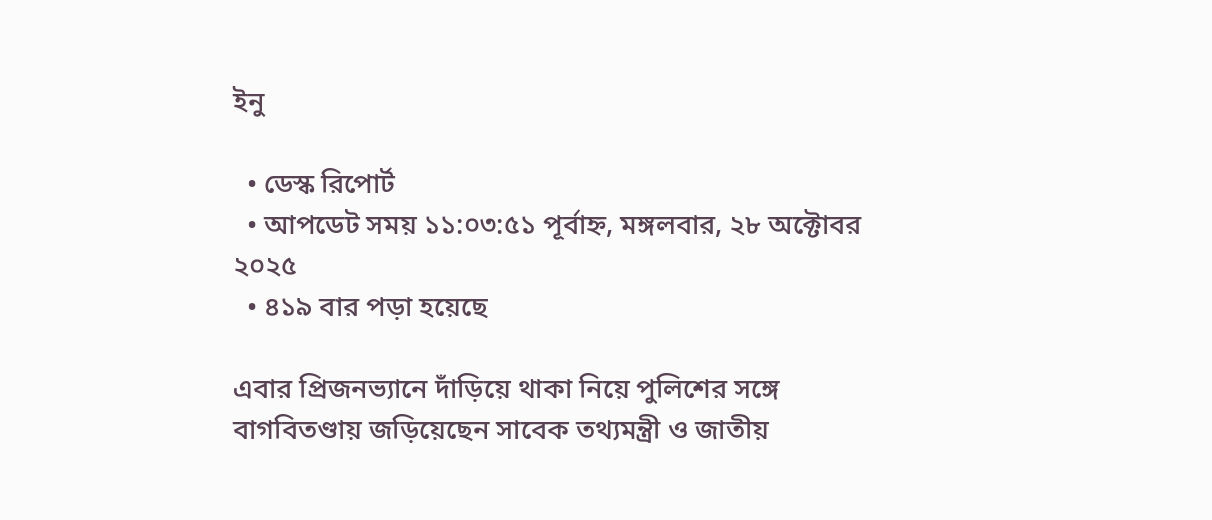ইনু

  • ডেস্ক রিপোর্ট
  • আপডেট সময় ১১:০৩:৫১ পূর্বাহ্ন, মঙ্গলবার, ২৮ অক্টোবর ২০২৫
  • ৪১৯ বার পড়া হয়েছে

এবার প্রিজনভ্যানে দাঁড়িয়ে থাকা নিয়ে পুলিশের সঙ্গে বাগবিতণ্ডায় জড়িয়েছেন সাবেক তথ্যমন্ত্রী ও জাতীয়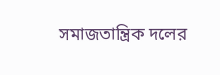সমাজতান্ত্রিক দলের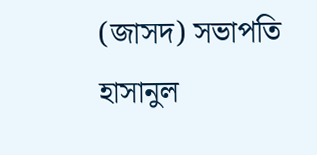(জাসদ) সভাপতি হাসানুল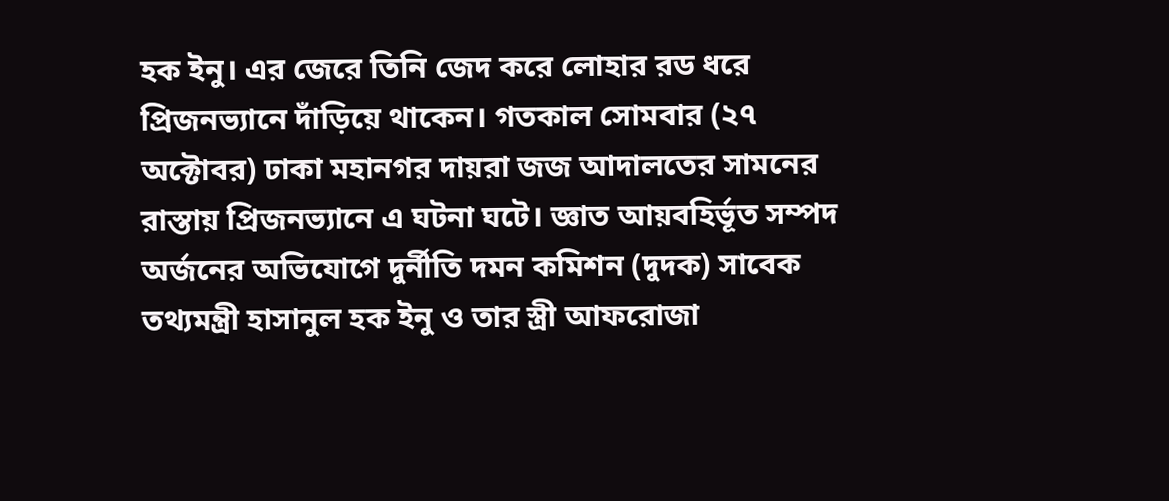হক ইনু। এর জেরে তিনি জেদ করে লোহার রড ধরে প্রিজনভ্যানে দাঁড়িয়ে থাকেন। গতকাল সোমবার (২৭ অক্টোবর) ঢাকা মহানগর দায়রা জজ আদালতের সামনের রাস্তায় প্রিজনভ্যানে এ ঘটনা ঘটে। জ্ঞাত আয়বহির্ভূত সম্পদ অর্জনের অভিযোগে দুর্নীতি দমন কমিশন (দুদক) সাবেক তথ্যমন্ত্রী হাসানুল হক ইনু ও তার স্ত্রী আফরোজা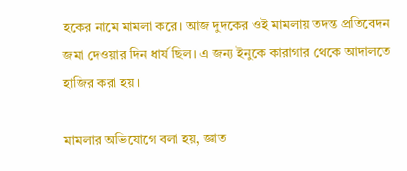হকের নামে মামলা করে। আজ দুদকের ওই মামলায় তদন্ত প্রতিবেদন জমা দেওয়ার দিন ধার্য ছিল। এ জন্য ইনুকে কারাগার থেকে আদালতে হাজির করা হয়।

মামলার অভিযোগে বলা হয়, জ্ঞাত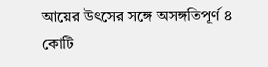আয়ের উৎসের সঙ্গে অসঙ্গতিপূর্ণ ৪ কোটি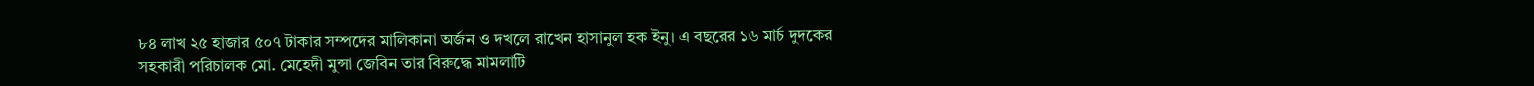৮৪ লাখ ২৫ হাজার ৫০৭ টাকার সম্পদের মালিকানা অর্জন ও দখলে রাখেন হাসানুল হক ইনু। এ বছরের ১৬ মার্চ দুদকের সহকারী পরিচালক মো. মেহেদী মুন্সা জেবিন তার বিরুদ্ধে মামলাটি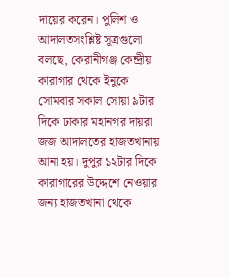দায়ের করেন। পুলিশ ও আদালতসংশ্লিষ্ট সূত্রগুলো বলছে, কেরানীগঞ্জ কেন্দ্রীয় কারাগার থেকে ইনুকে সোমবার সকাল সোয়া ৯টার দিকে ঢাকার মহানগর দায়রা জজ আদালতের হাজতখানায় আনা হয়। দুপুর ১২টার দিকে কারাগারের উদ্দেশে নেওয়ার জন্য হাজতখানা থেকে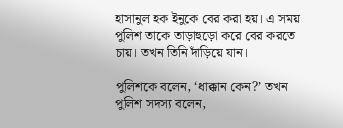হাসানুল হক ইনুকে বের করা হয়। এ সময় পুলিশ তাকে তাড়াহুড়ো করে বের করতে চায়। তখন তিনি দাঁড়িয়ে যান।

পুলিশকে বলেন, ‘ধাক্কান কেন?’ তখন পুলিশ সদস্য বলেন,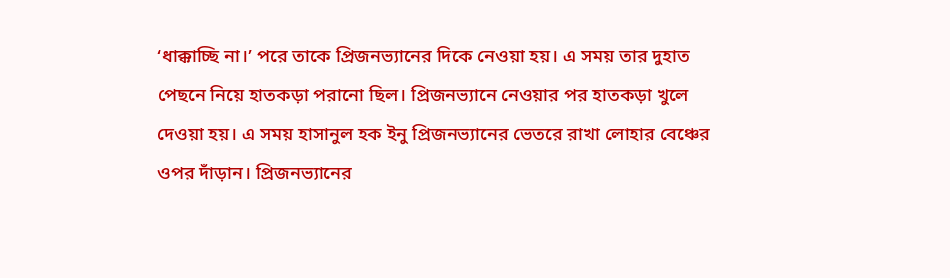‘ধাক্কাচ্ছি না।’ পরে তাকে প্রিজনভ্যানের দিকে নেওয়া হয়। এ সময় তার দুহাত পেছনে নিয়ে হাতকড়া পরানো ছিল। প্রিজনভ্যানে নেওয়ার পর হাতকড়া খুলে দেওয়া হয়। এ সময় হাসানুল হক ইনু প্রিজনভ্যানের ভেতরে রাখা লোহার বেঞ্চের ওপর দাঁড়ান। প্রিজনভ্যানের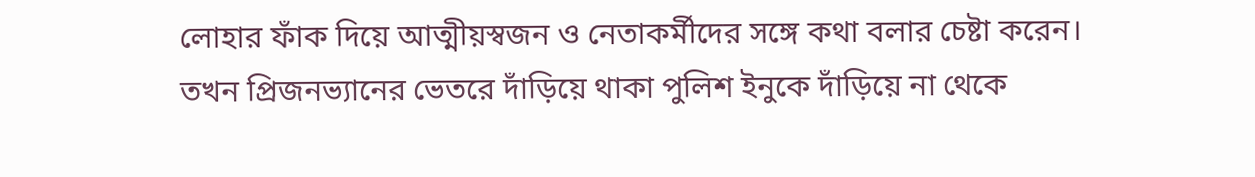লোহার ফাঁক দিয়ে আত্মীয়স্বজন ও নেতাকর্মীদের সঙ্গে কথা বলার চেষ্টা করেন। তখন প্রিজনভ্যানের ভেতরে দাঁড়িয়ে থাকা পুলিশ ইনুকে দাঁড়িয়ে না থেকে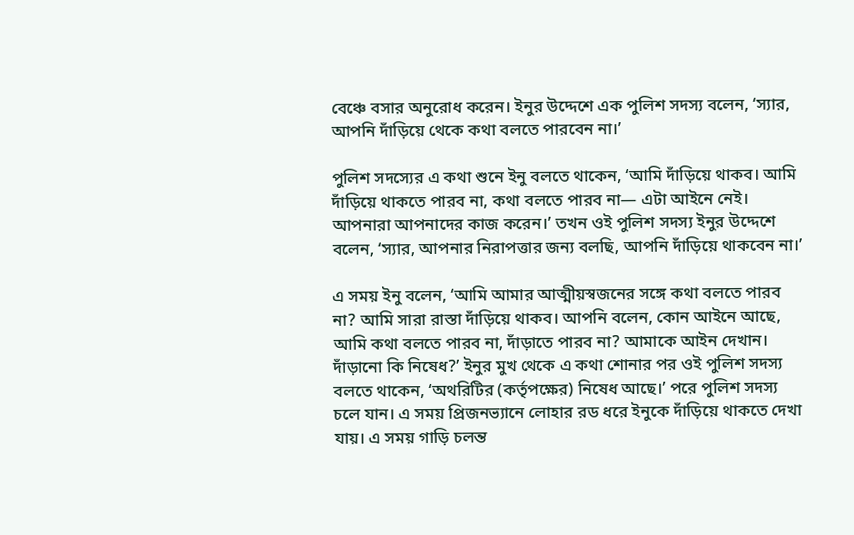বেঞ্চে বসার অনুরোধ করেন। ইনুর উদ্দেশে এক পুলিশ সদস্য বলেন, ‘স্যার, আপনি দাঁড়িয়ে থেকে কথা বলতে পারবেন না।’

পুলিশ সদস্যের এ কথা শুনে ইনু বলতে থাকেন, ‘আমি দাঁড়িয়ে থাকব। আমি দাঁড়িয়ে থাকতে পারব না, কথা বলতে পারব না— এটা আইনে নেই। আপনারা আপনাদের কাজ করেন।’ তখন ওই পুলিশ সদস্য ইনুর উদ্দেশে বলেন, ‘স্যার, আপনার নিরাপত্তার জন্য বলছি, আপনি দাঁড়িয়ে থাকবেন না।’

এ সময় ইনু বলেন, ‘আমি আমার আত্মীয়স্বজনের সঙ্গে কথা বলতে পারব না? আমি সারা রাস্তা দাঁড়িয়ে থাকব। আপনি বলেন, কোন আইনে আছে, আমি কথা বলতে পারব না, দাঁড়াতে পারব না? আমাকে আইন দেখান। দাঁড়ানো কি নিষেধ?’ ইনুর মুখ থেকে এ কথা শোনার পর ওই পুলিশ সদস্য বলতে থাকেন, ‘অথরিটির (কর্তৃপক্ষের) নিষেধ আছে।’ পরে পুলিশ সদস্য চলে যান। এ সময় প্রিজনভ্যানে লোহার রড ধরে ইনুকে দাঁড়িয়ে থাকতে দেখা যায়। এ সময় গাড়ি চলন্ত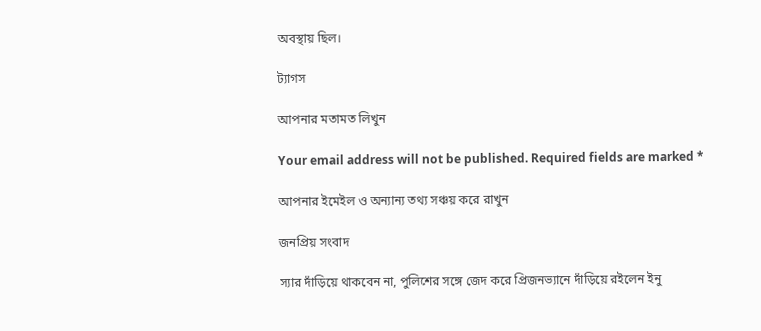অবস্থায় ছিল।

ট্যাগস

আপনার মতামত লিখুন

Your email address will not be published. Required fields are marked *

আপনার ইমেইল ও অন্যান্য তথ্য সঞ্চয় করে রাখুন

জনপ্রিয় সংবাদ

স্যার দাঁড়িয়ে থাকবেন না, পুলিশের সঙ্গে জেদ করে প্রিজনভ্যানে দাঁড়িয়ে রইলেন ইনু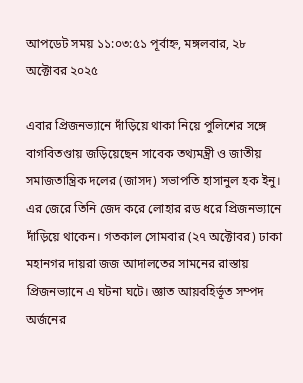আপডেট সময় ১১:০৩:৫১ পূর্বাহ্ন, মঙ্গলবার, ২৮ অক্টোবর ২০২৫

এবার প্রিজনভ্যানে দাঁড়িয়ে থাকা নিয়ে পুলিশের সঙ্গে বাগবিতণ্ডায় জড়িয়েছেন সাবেক তথ্যমন্ত্রী ও জাতীয় সমাজতান্ত্রিক দলের (জাসদ) সভাপতি হাসানুল হক ইনু। এর জেরে তিনি জেদ করে লোহার রড ধরে প্রিজনভ্যানে দাঁড়িয়ে থাকেন। গতকাল সোমবার (২৭ অক্টোবর) ঢাকা মহানগর দায়রা জজ আদালতের সামনের রাস্তায় প্রিজনভ্যানে এ ঘটনা ঘটে। জ্ঞাত আয়বহির্ভূত সম্পদ অর্জনের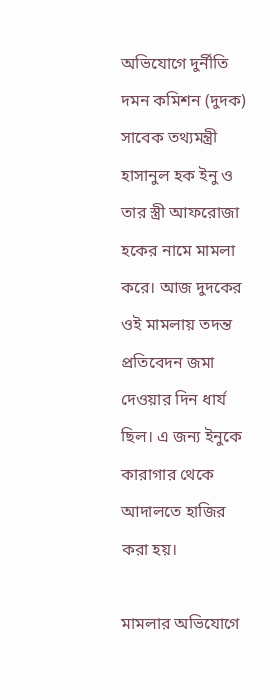অভিযোগে দুর্নীতি দমন কমিশন (দুদক) সাবেক তথ্যমন্ত্রী হাসানুল হক ইনু ও তার স্ত্রী আফরোজা হকের নামে মামলা করে। আজ দুদকের ওই মামলায় তদন্ত প্রতিবেদন জমা দেওয়ার দিন ধার্য ছিল। এ জন্য ইনুকে কারাগার থেকে আদালতে হাজির করা হয়।

মামলার অভিযোগে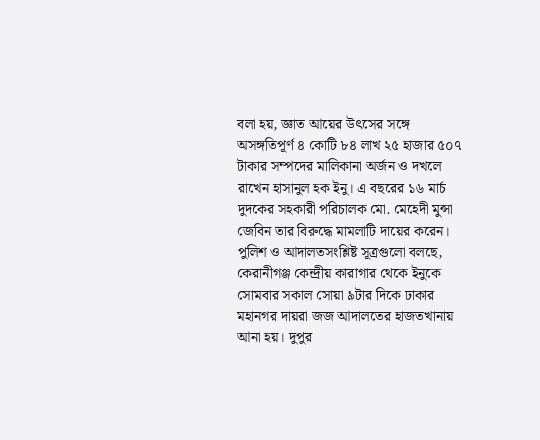বলা হয়, জ্ঞাত আয়ের উৎসের সঙ্গে অসঙ্গতিপূর্ণ ৪ কোটি ৮৪ লাখ ২৫ হাজার ৫০৭ টাকার সম্পদের মালিকানা অর্জন ও দখলে রাখেন হাসানুল হক ইনু। এ বছরের ১৬ মার্চ দুদকের সহকারী পরিচালক মো. মেহেদী মুন্সা জেবিন তার বিরুদ্ধে মামলাটি দায়ের করেন। পুলিশ ও আদালতসংশ্লিষ্ট সূত্রগুলো বলছে, কেরানীগঞ্জ কেন্দ্রীয় কারাগার থেকে ইনুকে সোমবার সকাল সোয়া ৯টার দিকে ঢাকার মহানগর দায়রা জজ আদালতের হাজতখানায় আনা হয়। দুপুর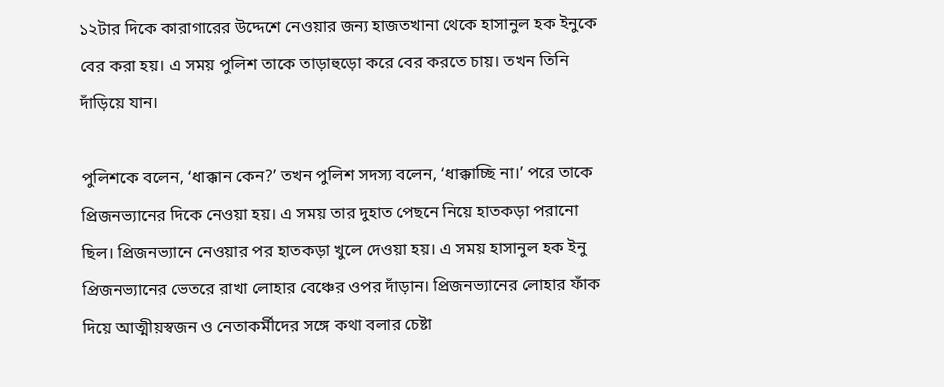১২টার দিকে কারাগারের উদ্দেশে নেওয়ার জন্য হাজতখানা থেকে হাসানুল হক ইনুকে বের করা হয়। এ সময় পুলিশ তাকে তাড়াহুড়ো করে বের করতে চায়। তখন তিনি দাঁড়িয়ে যান।

পুলিশকে বলেন, ‘ধাক্কান কেন?’ তখন পুলিশ সদস্য বলেন, ‘ধাক্কাচ্ছি না।’ পরে তাকে প্রিজনভ্যানের দিকে নেওয়া হয়। এ সময় তার দুহাত পেছনে নিয়ে হাতকড়া পরানো ছিল। প্রিজনভ্যানে নেওয়ার পর হাতকড়া খুলে দেওয়া হয়। এ সময় হাসানুল হক ইনু প্রিজনভ্যানের ভেতরে রাখা লোহার বেঞ্চের ওপর দাঁড়ান। প্রিজনভ্যানের লোহার ফাঁক দিয়ে আত্মীয়স্বজন ও নেতাকর্মীদের সঙ্গে কথা বলার চেষ্টা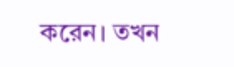করেন। তখন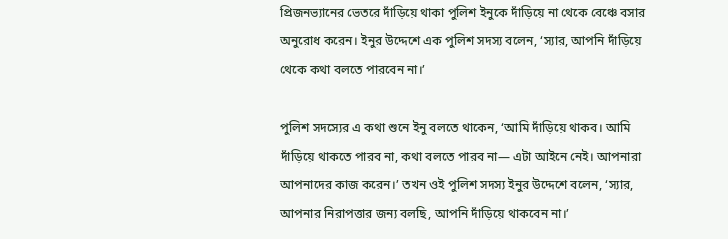প্রিজনভ্যানের ভেতরে দাঁড়িয়ে থাকা পুলিশ ইনুকে দাঁড়িয়ে না থেকে বেঞ্চে বসার অনুরোধ করেন। ইনুর উদ্দেশে এক পুলিশ সদস্য বলেন, ‘স্যার, আপনি দাঁড়িয়ে থেকে কথা বলতে পারবেন না।’

পুলিশ সদস্যের এ কথা শুনে ইনু বলতে থাকেন, ‘আমি দাঁড়িয়ে থাকব। আমি দাঁড়িয়ে থাকতে পারব না, কথা বলতে পারব না— এটা আইনে নেই। আপনারা আপনাদের কাজ করেন।’ তখন ওই পুলিশ সদস্য ইনুর উদ্দেশে বলেন, ‘স্যার, আপনার নিরাপত্তার জন্য বলছি, আপনি দাঁড়িয়ে থাকবেন না।’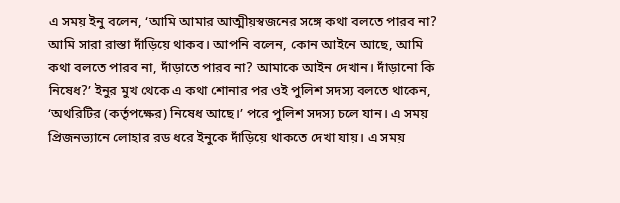এ সময় ইনু বলেন, ‘আমি আমার আত্মীয়স্বজনের সঙ্গে কথা বলতে পারব না? আমি সারা রাস্তা দাঁড়িয়ে থাকব। আপনি বলেন, কোন আইনে আছে, আমি কথা বলতে পারব না, দাঁড়াতে পারব না? আমাকে আইন দেখান। দাঁড়ানো কি নিষেধ?’ ইনুর মুখ থেকে এ কথা শোনার পর ওই পুলিশ সদস্য বলতে থাকেন, ‘অথরিটির (কর্তৃপক্ষের) নিষেধ আছে।’ পরে পুলিশ সদস্য চলে যান। এ সময় প্রিজনভ্যানে লোহার রড ধরে ইনুকে দাঁড়িয়ে থাকতে দেখা যায়। এ সময়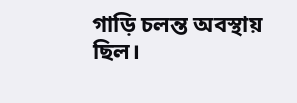গাড়ি চলন্ত অবস্থায় ছিল।